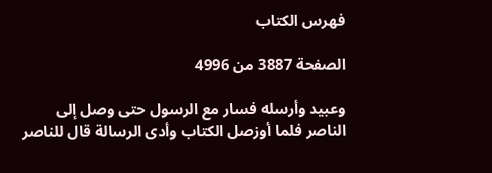فهرس الكتاب

الصفحة 3887 من 4996

وعبيد وأرسله فسار مع الرسول حتى وصل إلى الناصر فلما أوزصل الكتاب وأدى الرسالة قال للناصر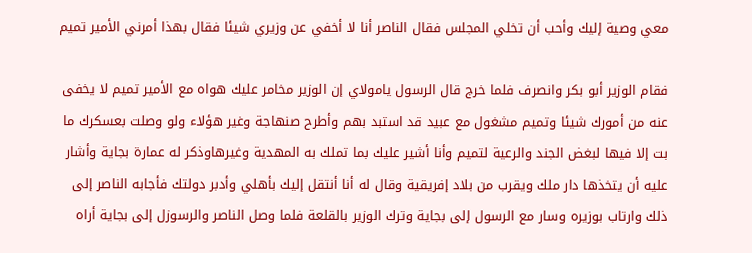معي وصية إليك وأحب أن تخلي المجلس فقال الناصر أنا لا أخفي عن وزيري شيئا فقال بهذا أمرني الأمير تميم

فقام الوزير أبو بكر وانصرف فلما خرج قال الرسول يامولاي إن الوزير مخامر عليك هواه مع الأمير تميم لا يخفى عنه من أمورك شيئا وتميم مشغول مع عبيد قد استبد بهم وأطرح صنهاجة وغير هؤلاء ولو وصلت بعسكرك ما بت إلا فيها لبغض الجند والرعية لتميم وأنا أشير عليك بما تملك به المهدية وغيرهاوذكر له عمارة بجاية وأشار عليه أن يتخذها دار ملك ويقرب من بلاد إفريقية وقال له أنا أنتقل إليك بأهلي وأدبر دولتك فأجابه الناصر إلى ذلك وارتاب بوزيره وسار مع الرسول إلى بجاية وترك الوزير بالقلعة فلما وصل الناصر والرسوزل إلى بجاية أراه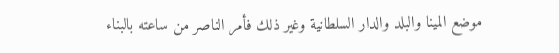موضع المينا والبلد والدار السلطانية وغير ذلك فأمر الناصر من ساعته بالبناء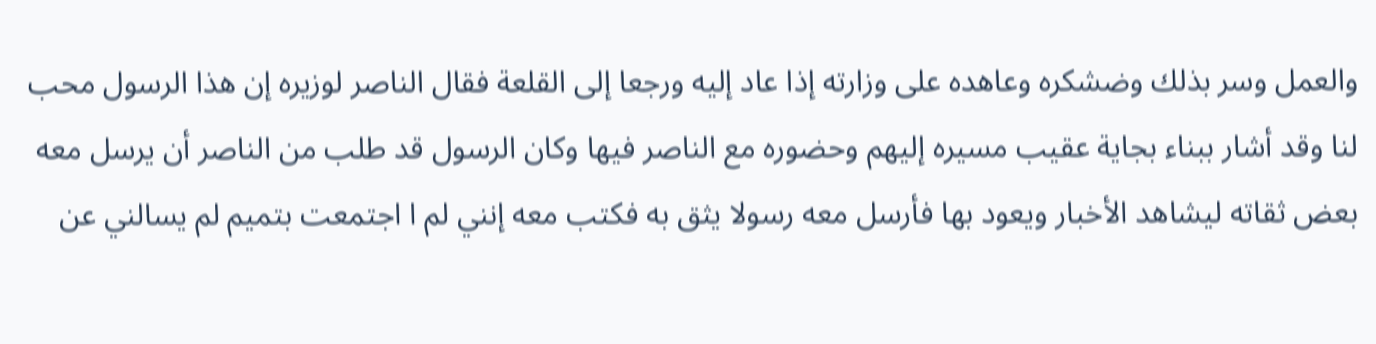والعمل وسر بذلك وضشكره وعاهده على وزارته إذا عاد إليه ورجعا إلى القلعة فقال الناصر لوزيره إن هذا الرسول محب لنا وقد أشار ببناء بجاية عقيب مسيره إليهم وحضوره مع الناصر فيها وكان الرسول قد طلب من الناصر أن يرسل معه بعض ثقاته ليشاهد الأخبار ويعود بها فأرسل معه رسولا يثق به فكتب معه إنني لم ا اجتمعت بتميم لم يسالني عن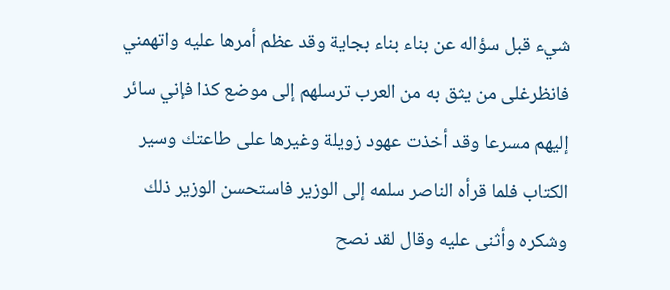شيء قبل سؤاله عن بناء بناء بجاية وقد عظم أمرها عليه واتهمني فانظرغلى من يثق به من العرب ترسلهم إلى موضع كذا فإني سائر إليهم مسرعا وقد أخذت عهود زويلة وغيرها على طاعتك وسير الكتاب فلما قرأه الناصر سلمه إلى الوزير فاستحسن الوزير ذلك وشكره وأثنى عليه وقال لقد نصح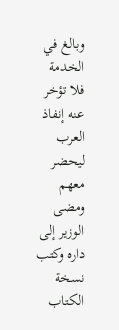وبالغ في الخدمة فلا تؤخر عنه إنفاذ العرب ليحضر معهم ومضى الوزير إلى داره وكتب نسخة الكتاب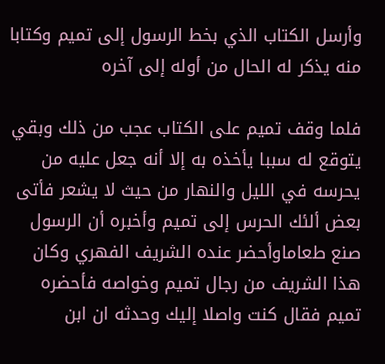وأرسل الكتاب الذي بخط الرسول إلى تميم وكتابا منه يذكر له الحال من أوله إلى آخره

فلما وقف تميم على الكتاب عجب من ذلك وبقي يتوقع له سببا يأخذه به إلا أنه جعل عليه من يحرسه في الليل والنهار من حيث لا يشعر فأتى بعض ألئك الحرس إلى تميم وأخبره أن الرسول صنع طعاماوأحضر عنده الشريف الفهري وكان هذا الشريف من رجال تميم وخواصه فأحضره تميم فقال كنت واصلا إليك وحدثه ان ابن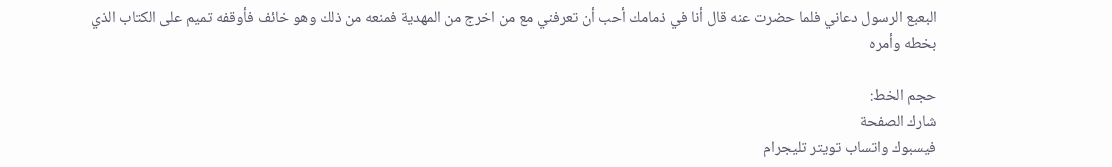البعبع الرسول دعاني فلما حضرت عنه قال أنا في ذمامك أحب أن تعرفني مع من اخرج من المهدية فمنعه من ذلك وهو خائف فأوقفه تميم على الكتاب الذي بخطه وأمره

حجم الخط:
شارك الصفحة
فيسبوك واتساب تويتر تليجرام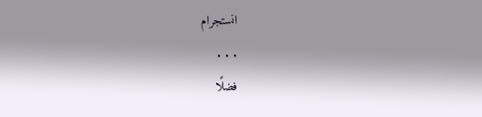انستجرام
. . .
فضلًا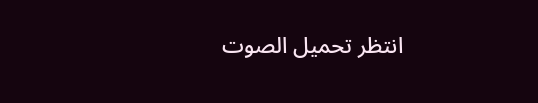انتظر تحميل الصوت